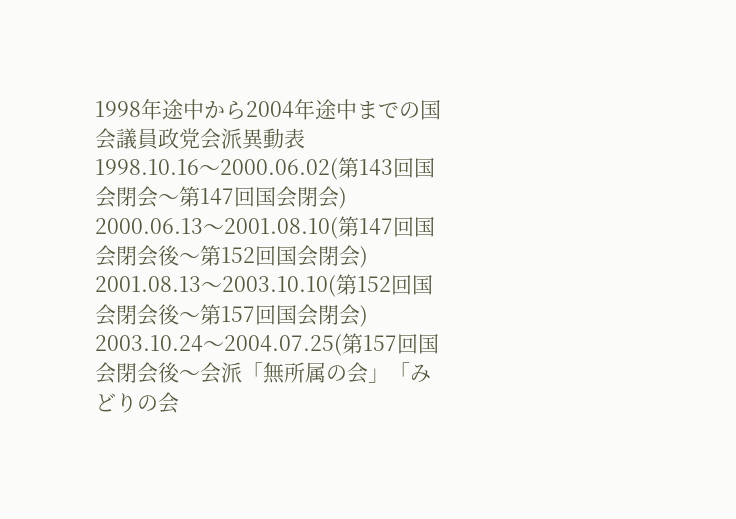1998年途中から2004年途中までの国会議員政党会派異動表
1998.10.16〜2000.06.02(第143回国会閉会〜第147回国会閉会)
2000.06.13〜2001.08.10(第147回国会閉会後〜第152回国会閉会)
2001.08.13〜2003.10.10(第152回国会閉会後〜第157回国会閉会)
2003.10.24〜2004.07.25(第157回国会閉会後〜会派「無所属の会」「みどりの会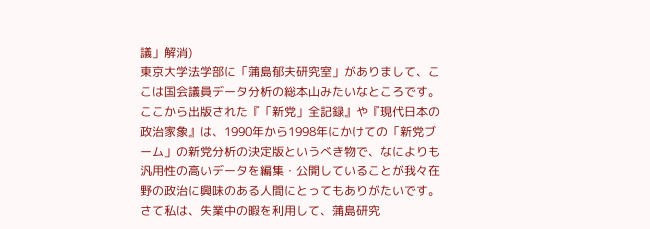議」解消)
東京大学法学部に「蒲島郁夫研究室」がありまして、ここは国会議員データ分析の総本山みたいなところです。ここから出版された『「新党」全記録』や『現代日本の政治家象』は、1990年から1998年にかけての「新党ブーム」の新党分析の決定版というべき物で、なによりも汎用性の高いデータを編集・公開していることが我々在野の政治に興味のある人間にとってもありがたいです。
さて私は、失業中の暇を利用して、蒲島研究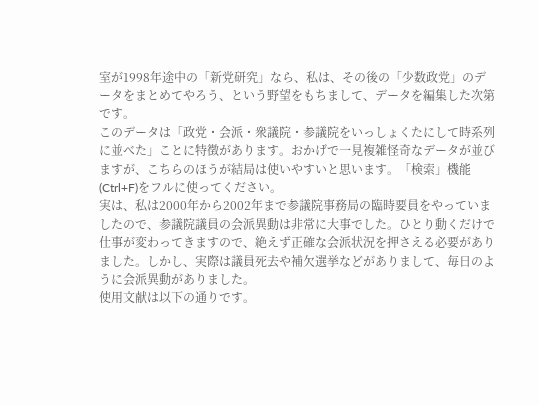室が1998年途中の「新党研究」なら、私は、その後の「少数政党」のデータをまとめてやろう、という野望をもちまして、データを編集した次第です。
このデータは「政党・会派・衆議院・参議院をいっしょくたにして時系列に並べた」ことに特徴があります。おかげで一見複雑怪奇なデータが並びますが、こちらのほうが結局は使いやすいと思います。「検索」機能(Ctrl+F)をフルに使ってください。
実は、私は2000年から2002年まで参議院事務局の臨時要員をやっていましたので、参議院議員の会派異動は非常に大事でした。ひとり動くだけで仕事が変わってきますので、絶えず正確な会派状況を押さえる必要がありました。しかし、実際は議員死去や補欠選挙などがありまして、毎日のように会派異動がありました。
使用文献は以下の通りです。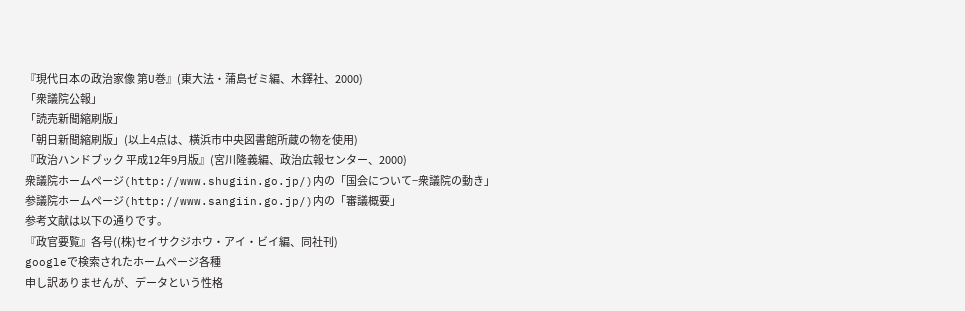『現代日本の政治家像 第U巻』(東大法・蒲島ゼミ編、木鐸社、2000)
「衆議院公報」
「読売新聞縮刷版」
「朝日新聞縮刷版」(以上4点は、横浜市中央図書館所蔵の物を使用)
『政治ハンドブック 平成12年9月版』(宮川隆義編、政治広報センター、2000)
衆議院ホームページ(http://www.shugiin.go.jp/)内の「国会について−衆議院の動き」
参議院ホームページ(http://www.sangiin.go.jp/)内の「審議概要」
参考文献は以下の通りです。
『政官要覧』各号((株)セイサクジホウ・アイ・ビイ編、同社刊)
googleで検索されたホームページ各種
申し訳ありませんが、データという性格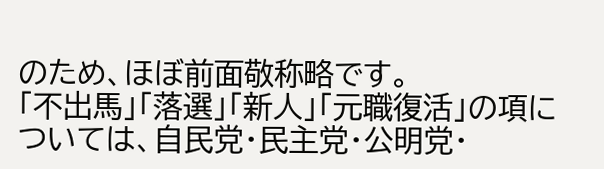のため、ほぼ前面敬称略です。
「不出馬」「落選」「新人」「元職復活」の項については、自民党・民主党・公明党・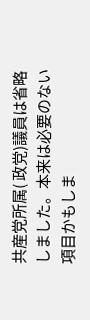共産党所属( 政党)議員は省略しました。本来は必要のない項目かもしま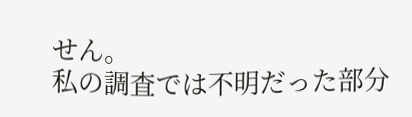せん。
私の調査では不明だった部分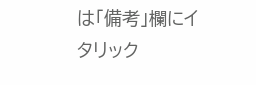は「備考」欄にイタリック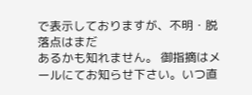で表示しておりますが、不明・脱落点はまだ
あるかも知れません。 御指摘はメールにてお知らせ下さい。いつ直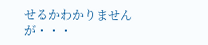せるかわかりませんが・・・